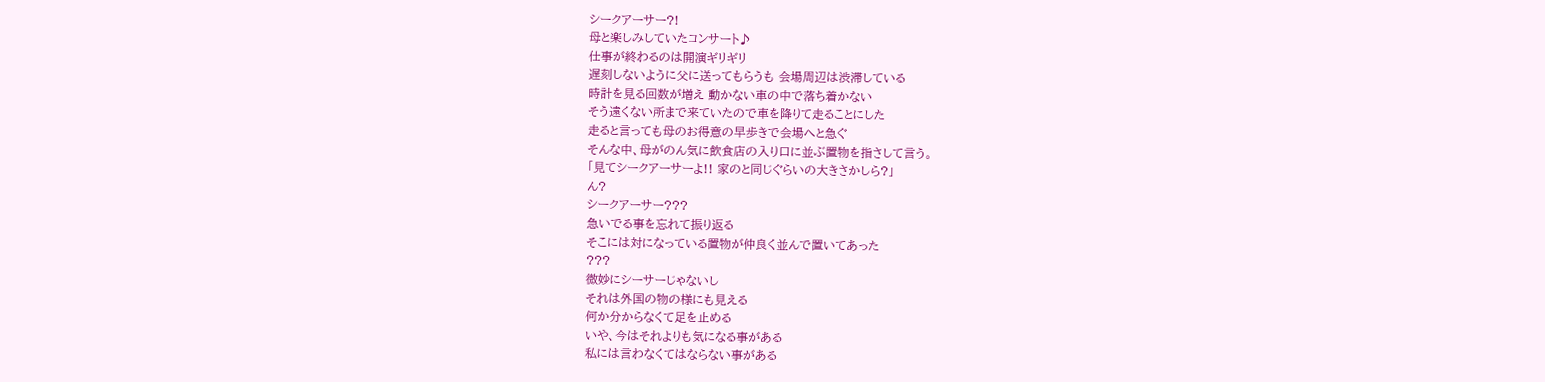シークアーサー?!
母と楽しみしていたコンサート♪
仕事が終わるのは開演ギリギリ
遅刻しないように父に送ってもらうも 会場周辺は渋滞している
時計を見る回数が増え 動かない車の中で落ち着かない
そう遠くない所まで来ていたので車を降りて走ることにした
走ると言っても母のお得意の早歩きで会場へと急ぐ
そんな中、母がのん気に飲食店の入り口に並ぶ置物を指さして言う。
「見てシークアーサーよ!! 家のと同じぐらいの大きさかしら?」
ん?
シークアーサー???
急いでる事を忘れて振り返る
そこには対になっている置物が仲良く並んで置いてあった
???
微妙にシーサーじゃないし
それは外国の物の様にも見える
何か分からなくて足を止める
いや、今はそれよりも気になる事がある
私には言わなくてはならない事がある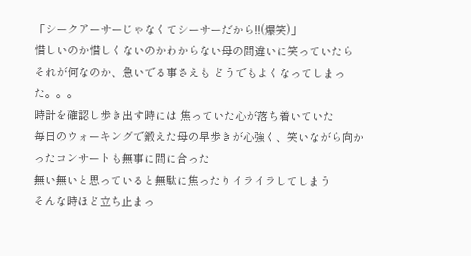「シークアーサーじゃなくてシーサーだから!!(爆笑)」
惜しいのか惜しくないのかわからない母の間違いに笑っていたら
それが何なのか、急いでる事さえも どうでもよくなってしまった。。。
時計を確認し歩き出す時には 焦っていた心が落ち着いていた
毎日のウォーキングで鍛えた母の早歩きが心強く、笑いながら向かったコンサートも無事に間に合った
無い無いと思っていると無駄に焦ったりイライラしてしまう
そんな時ほど立ち止まっ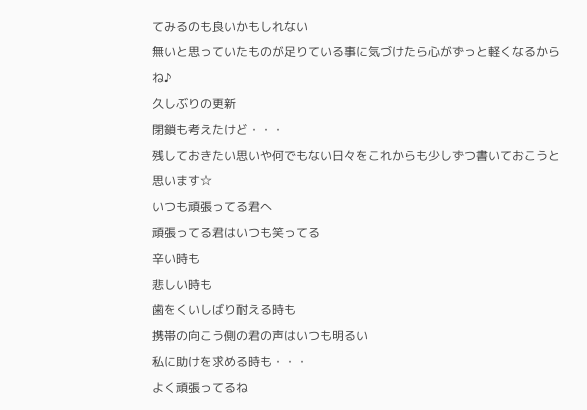てみるのも良いかもしれない
無いと思っていたものが足りている事に気づけたら心がずっと軽くなるからね♪
久しぶりの更新
閉鎖も考えたけど・・・
残しておきたい思いや何でもない日々をこれからも少しずつ書いておこうと思います☆
いつも頑張ってる君へ
頑張ってる君はいつも笑ってる
辛い時も
悲しい時も
歯をくいしばり耐える時も
携帯の向こう側の君の声はいつも明るい
私に助けを求める時も・・・
よく頑張ってるね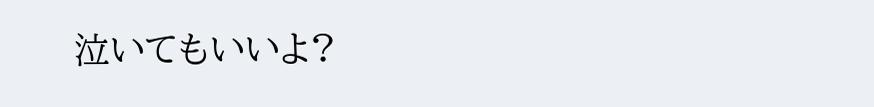泣いてもいいよ?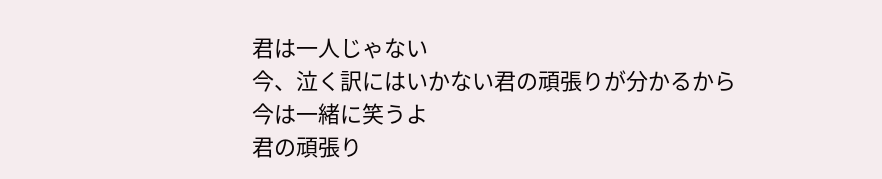君は一人じゃない
今、泣く訳にはいかない君の頑張りが分かるから
今は一緒に笑うよ
君の頑張り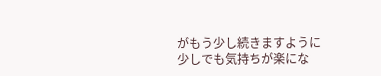がもう少し続きますように
少しでも気持ちが楽にな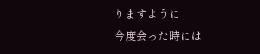りますように
今度会った時には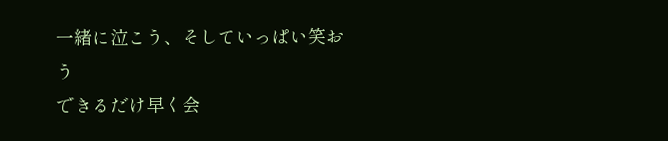一緒に泣こう、そしていっぱい笑おう
できるだけ早く会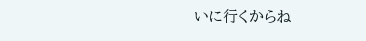いに行くからね